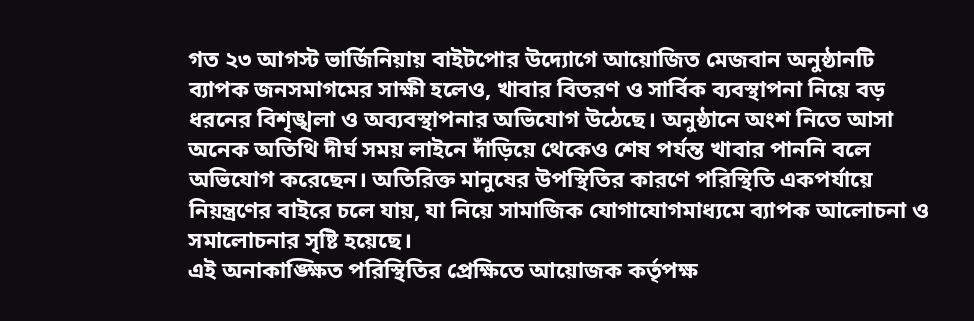গত ২৩ আগস্ট ভার্জিনিয়ায় বাইটপোর উদ্যোগে আয়োজিত মেজবান অনুষ্ঠানটি ব্যাপক জনসমাগমের সাক্ষী হলেও, খাবার বিতরণ ও সার্বিক ব্যবস্থাপনা নিয়ে বড় ধরনের বিশৃঙ্খলা ও অব্যবস্থাপনার অভিযোগ উঠেছে। অনুষ্ঠানে অংশ নিতে আসা অনেক অতিথি দীর্ঘ সময় লাইনে দাঁড়িয়ে থেকেও শেষ পর্যন্ত খাবার পাননি বলে অভিযোগ করেছেন। অতিরিক্ত মানুষের উপস্থিতির কারণে পরিস্থিতি একপর্যায়ে নিয়ন্ত্রণের বাইরে চলে যায়, যা নিয়ে সামাজিক যোগাযোগমাধ্যমে ব্যাপক আলোচনা ও সমালোচনার সৃষ্টি হয়েছে।
এই অনাকাঙ্ক্ষিত পরিস্থিতির প্রেক্ষিতে আয়োজক কর্তৃপক্ষ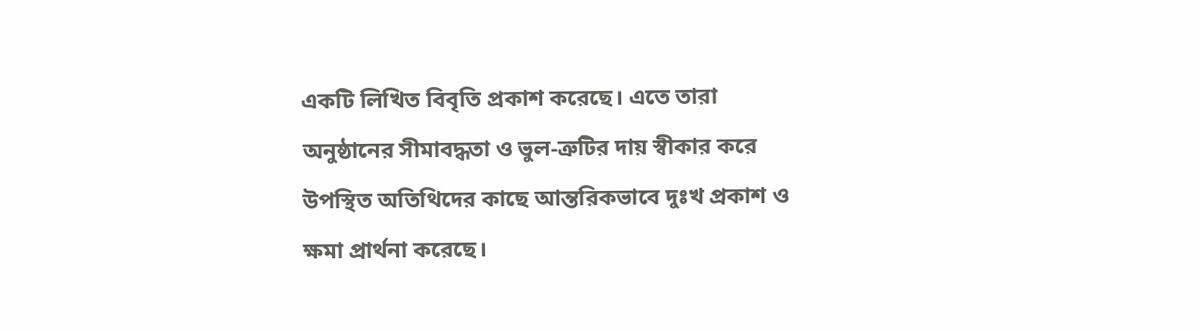একটি লিখিত বিবৃতি প্রকাশ করেছে। এতে তারা অনুষ্ঠানের সীমাবদ্ধতা ও ভুল-ত্রুটির দায় স্বীকার করে উপস্থিত অতিথিদের কাছে আন্তরিকভাবে দুঃখ প্রকাশ ও ক্ষমা প্রার্থনা করেছে।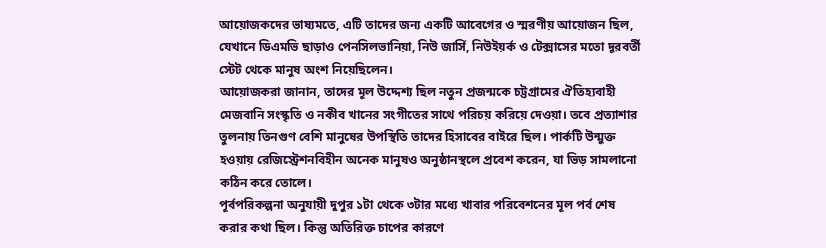আয়োজকদের ভাষ্যমতে, এটি তাদের জন্য একটি আবেগের ও স্মরণীয় আয়োজন ছিল, যেখানে ডিএমভি ছাড়াও পেনসিলভানিয়া, নিউ জার্সি, নিউইয়র্ক ও টেক্সাসের মতো দূরবর্তী স্টেট থেকে মানুষ অংশ নিয়েছিলেন।
আয়োজকরা জানান, তাদের মূল উদ্দেশ্য ছিল নতুন প্রজন্মকে চট্টগ্রামের ঐতিহ্যবাহী মেজবানি সংস্কৃতি ও নকীব খানের সংগীতের সাথে পরিচয় করিয়ে দেওয়া। তবে প্রত্যাশার তুলনায় তিনগুণ বেশি মানুষের উপস্থিতি তাদের হিসাবের বাইরে ছিল। পার্কটি উন্মুক্ত হওয়ায় রেজিস্ট্রেশনবিহীন অনেক মানুষও অনুষ্ঠানস্থলে প্রবেশ করেন, যা ভিড় সামলানো কঠিন করে তোলে।
পূর্বপরিকল্পনা অনুযায়ী দুপুর ১টা থেকে ৩টার মধ্যে খাবার পরিবেশনের মূল পর্ব শেষ করার কথা ছিল। কিন্তু অতিরিক্ত চাপের কারণে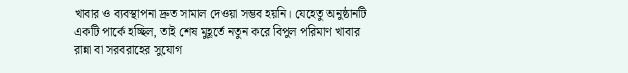খাবার ও ব্যবস্থাপনা দ্রুত সামাল দেওয়া সম্ভব হয়নি। যেহেতু অনুষ্ঠানটি একটি পার্কে হচ্ছিল, তাই শেষ মুহূর্তে নতুন করে বিপুল পরিমাণ খাবার রান্না বা সরবরাহের সুযোগ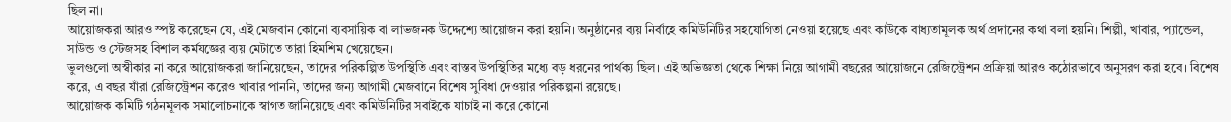ছিল না।
আয়োজকরা আরও স্পষ্ট করেছেন যে, এই মেজবান কোনো ব্যবসায়িক বা লাভজনক উদ্দেশ্যে আয়োজন করা হয়নি। অনুষ্ঠানের ব্যয় নির্বাহে কমিউনিটির সহযোগিতা নেওয়া হয়েছে এবং কাউকে বাধ্যতামূলক অর্থ প্রদানের কথা বলা হয়নি। শিল্পী, খাবার, প্যান্ডেল, সাউন্ড ও স্টেজসহ বিশাল কর্মযজ্ঞের ব্যয় মেটাতে তারা হিমশিম খেয়েছেন।
ভুলগুলো অস্বীকার না করে আয়োজকরা জানিয়েছেন, তাদের পরিকল্পিত উপস্থিতি এবং বাস্তব উপস্থিতির মধ্যে বড় ধরনের পার্থক্য ছিল। এই অভিজ্ঞতা থেকে শিক্ষা নিয়ে আগামী বছরের আয়োজনে রেজিস্ট্রেশন প্রক্রিয়া আরও কঠোরভাবে অনুসরণ করা হবে। বিশেষ করে, এ বছর যাঁরা রেজিস্ট্রেশন করেও খাবার পাননি, তাদের জন্য আগামী মেজবানে বিশেষ সুবিধা দেওয়ার পরিকল্পনা রয়েছে।
আয়োজক কমিটি গঠনমূলক সমালোচনাকে স্বাগত জানিয়েছে এবং কমিউনিটির সবাইকে যাচাই না করে কোনো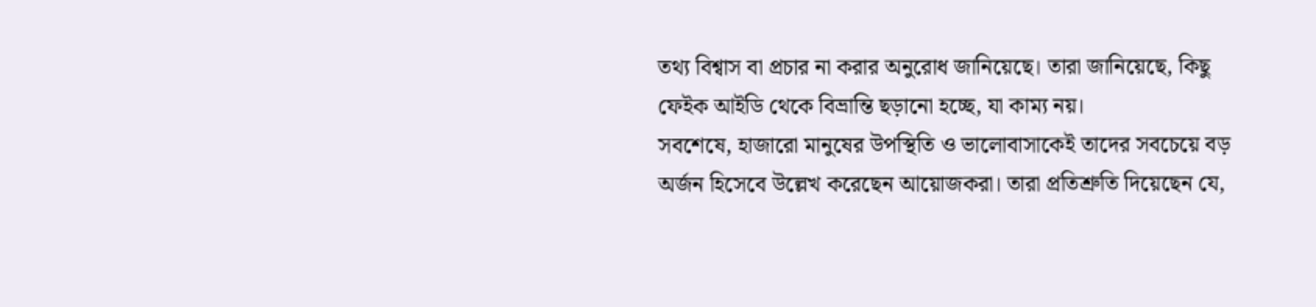তথ্য বিশ্বাস বা প্রচার না করার অনুরোধ জানিয়েছে। তারা জানিয়েছে, কিছু ফেইক আইডি থেকে বিভ্রান্তি ছড়ানো হচ্ছে, যা কাম্য নয়।
সবশেষে, হাজারো মানুষের উপস্থিতি ও ভালোবাসাকেই তাদের সবচেয়ে বড় অর্জন হিসেবে উল্লেখ করেছেন আয়োজকরা। তারা প্রতিশ্রুতি দিয়েছেন যে,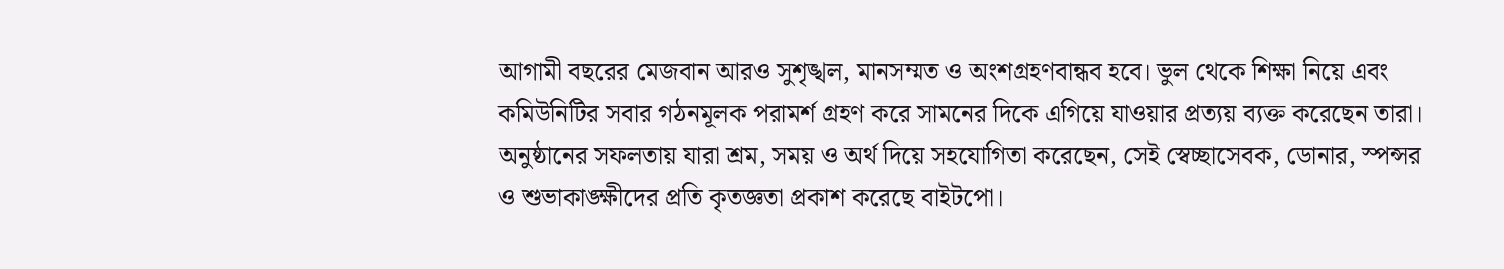আগামী বছরের মেজবান আরও সুশৃঙ্খল, মানসম্মত ও অংশগ্রহণবান্ধব হবে। ভুল থেকে শিক্ষা নিয়ে এবং কমিউনিটির সবার গঠনমূলক পরামর্শ গ্রহণ করে সামনের দিকে এগিয়ে যাওয়ার প্রত্যয় ব্যক্ত করেছেন তারা।
অনুষ্ঠানের সফলতায় যারা শ্রম, সময় ও অর্থ দিয়ে সহযোগিতা করেছেন, সেই স্বেচ্ছাসেবক, ডোনার, স্পন্সর ও শুভাকাঙ্ক্ষীদের প্রতি কৃতজ্ঞতা প্রকাশ করেছে বাইটপো।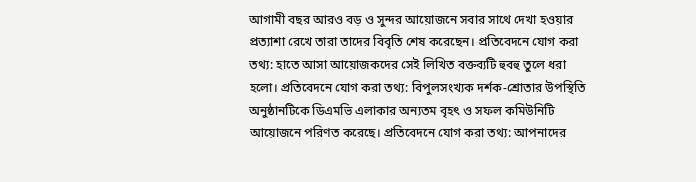আগামী বছর আরও বড় ও সুন্দর আয়োজনে সবার সাথে দেখা হওয়ার প্রত্যাশা রেখে তারা তাদের বিবৃতি শেষ করেছেন। প্রতিবেদনে যোগ করা তথ্য: হাতে আসা আয়োজকদের সেই লিখিত বক্তব্যটি হুবহু তুলে ধরা হলো। প্রতিবেদনে যোগ করা তথ্য: বিপুলসংখ্যক দর্শক-শ্রোতার উপস্থিতি অনুষ্ঠানটিকে ডিএমভি এলাকার অন্যতম বৃহৎ ও সফল কমিউনিটি আয়োজনে পরিণত করেছে। প্রতিবেদনে যোগ করা তথ্য: আপনাদের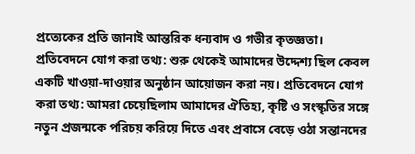প্রত্যেকের প্রতি জানাই আন্তরিক ধন্যবাদ ও গভীর কৃতজ্ঞতা। প্রতিবেদনে যোগ করা তথ্য: শুরু থেকেই আমাদের উদ্দেশ্য ছিল কেবল একটি খাওয়া-দাওয়ার অনুষ্ঠান আয়োজন করা নয়। প্রতিবেদনে যোগ করা তথ্য: আমরা চেয়েছিলাম আমাদের ঐতিহ্য, কৃষ্টি ও সংস্কৃতির সঙ্গে নতুন প্রজন্মকে পরিচয় করিয়ে দিতে এবং প্রবাসে বেড়ে ওঠা সন্তানদের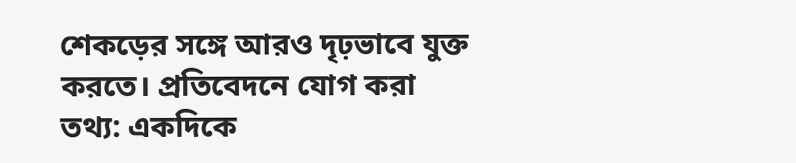শেকড়ের সঙ্গে আরও দৃঢ়ভাবে যুক্ত করতে। প্রতিবেদনে যোগ করা তথ্য: একদিকে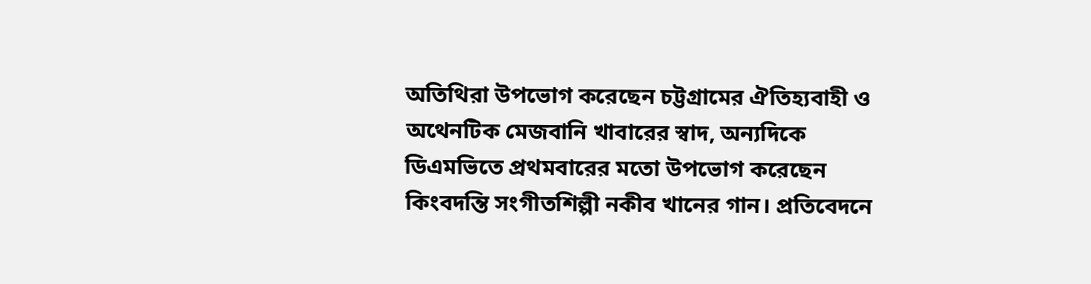অতিথিরা উপভোগ করেছেন চট্টগ্রামের ঐতিহ্যবাহী ও অথেনটিক মেজবানি খাবারের স্বাদ, অন্যদিকে ডিএমভিতে প্রথমবারের মতো উপভোগ করেছেন কিংবদন্তি সংগীতশিল্পী নকীব খানের গান। প্রতিবেদনে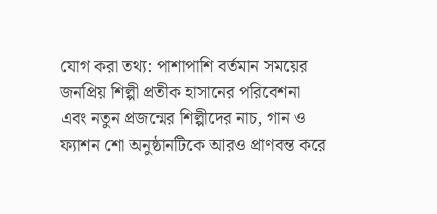যোগ করা তথ্য: পাশাপাশি বর্তমান সময়ের জনপ্রিয় শিল্পী প্রতীক হাসানের পরিবেশনা এবং নতুন প্রজন্মের শিল্পীদের নাচ, গান ও ফ্যাশন শো অনুষ্ঠানটিকে আরও প্রাণবন্ত করে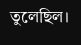তুলেছিল।